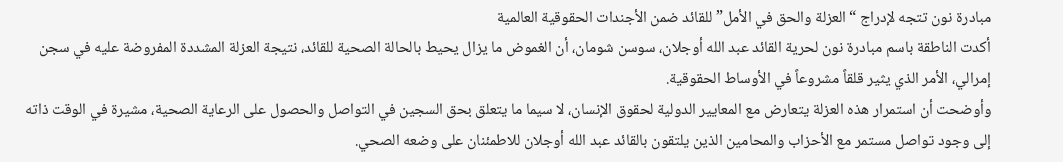مبادرة نون تتجه لإدراج “العزلة والحق في الأمل” للقائد ضمن الأجندات الحقوقية العالمية
أكدت الناطقة باسم مبادرة نون لحرية القائد عبد الله أوجلان، سوسن شومان، أن الغموض ما يزال يحيط بالحالة الصحية للقائد، نتيجة العزلة المشددة المفروضة عليه في سجن إمرالي، الأمر الذي يثير قلقاً مشروعاً في الأوساط الحقوقية.
وأوضحت أن استمرار هذه العزلة يتعارض مع المعايير الدولية لحقوق الإنسان، لا سيما ما يتعلق بحق السجين في التواصل والحصول على الرعاية الصحية، مشيرة في الوقت ذاته إلى وجود تواصل مستمر مع الأحزاب والمحامين الذين يلتقون بالقائد عبد الله أوجلان للاطمئنان على وضعه الصحي.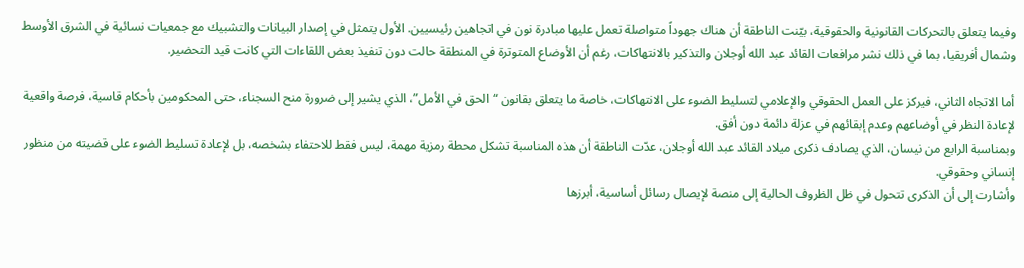وفيما يتعلق بالتحركات القانونية والحقوقية، بيّنت الناطقة أن هناك جهوداً متواصلة تعمل عليها مبادرة نون في اتجاهين رئيسيين. الأول يتمثل في إصدار البيانات والتشبيك مع جمعيات نسائية في الشرق الأوسط وشمال أفريقيا، بما في ذلك نشر مرافعات القائد عبد الله أوجلان والتذكير بالانتهاكات، رغم أن الأوضاع المتوترة في المنطقة حالت دون تنفيذ بعض اللقاءات التي كانت قيد التحضير.

أما الاتجاه الثاني، فيركز على العمل الحقوقي والإعلامي لتسليط الضوء على الانتهاكات، خاصة ما يتعلق بقانون “الحق في الأمل”، الذي يشير إلى ضرورة منح السجناء، حتى المحكومين بأحكام قاسية، فرصة واقعية لإعادة النظر في أوضاعهم وعدم إبقائهم في عزلة دائمة دون أفق.
وبمناسبة الرابع من نيسان، الذي يصادف ذكرى ميلاد القائد عبد الله أوجلان، عدّت الناطقة أن هذه المناسبة تشكل محطة رمزية مهمة، ليس فقط للاحتفاء بشخصه، بل لإعادة تسليط الضوء على قضيته من منظور إنساني وحقوقي.
وأشارت إلى أن الذكرى تتحول في ظل الظروف الحالية إلى منصة لإيصال رسائل أساسية، أبرزها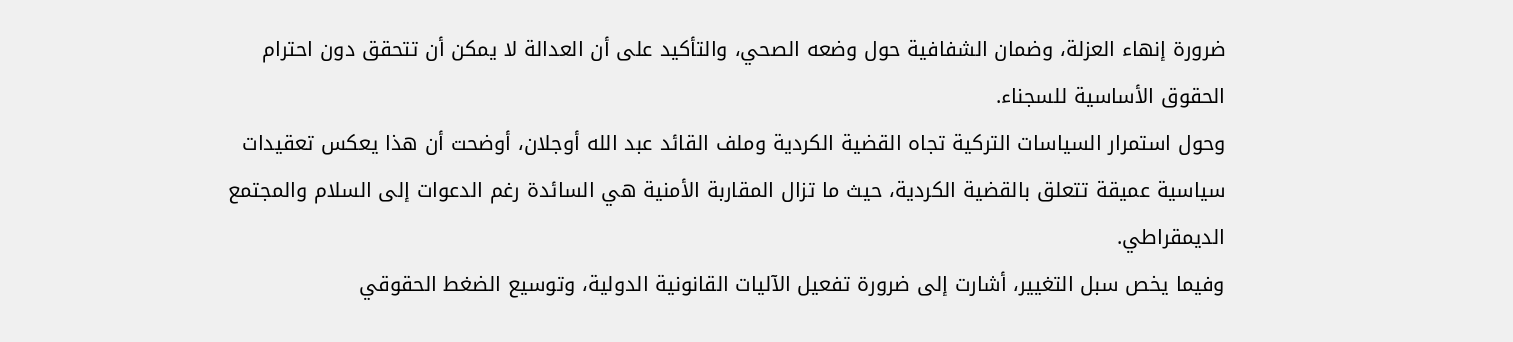ضرورة إنهاء العزلة، وضمان الشفافية حول وضعه الصحي، والتأكيد على أن العدالة لا يمكن أن تتحقق دون احترام الحقوق الأساسية للسجناء.
وحول استمرار السياسات التركية تجاه القضية الكردية وملف القائد عبد الله أوجلان، أوضحت أن هذا يعكس تعقيدات سياسية عميقة تتعلق بالقضية الكردية، حيث ما تزال المقاربة الأمنية هي السائدة رغم الدعوات إلى السلام والمجتمع الديمقراطي.
وفيما يخص سبل التغيير، أشارت إلى ضرورة تفعيل الآليات القانونية الدولية، وتوسيع الضغط الحقوقي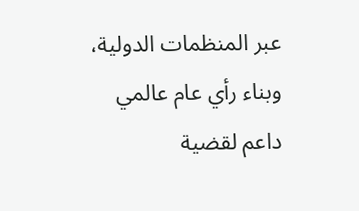عبر المنظمات الدولية، وبناء رأي عام عالمي داعم لقضية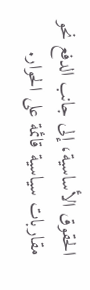الحقوق الأساسية، إلى جانب الدفع نحو مقاربات سياسية قائمة على الحوار.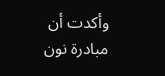وأكدت أن مبادرة نون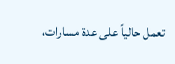تعمل حالياً على عدة مسارات،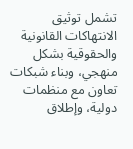تشمل توثيق الانتهاكات القانونية والحقوقية بشكل منهجي، وبناء شبكات تعاون مع منظمات دولية، وإطلاق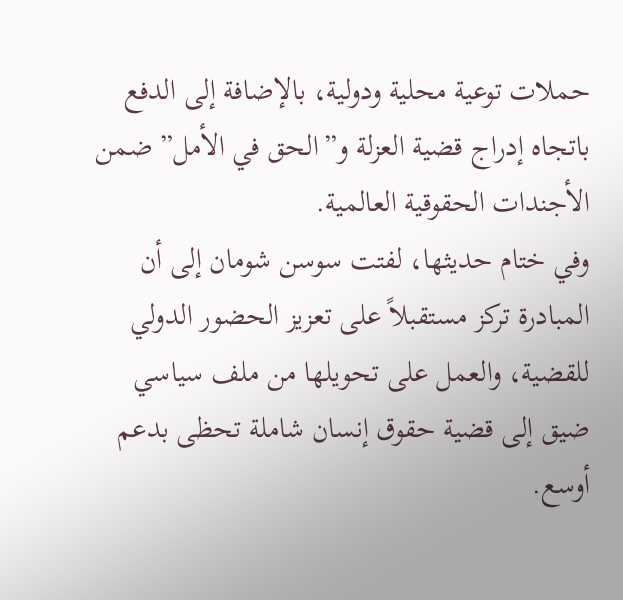حملات توعية محلية ودولية، بالإضافة إلى الدفع باتجاه إدراج قضية العزلة و”الحق في الأمل” ضمن الأجندات الحقوقية العالمية.
وفي ختام حديثها، لفتت سوسن شومان إلى أن المبادرة تركز مستقبلاً على تعزيز الحضور الدولي للقضية، والعمل على تحويلها من ملف سياسي ضيق إلى قضية حقوق إنسان شاملة تحظى بدعم أوسع.